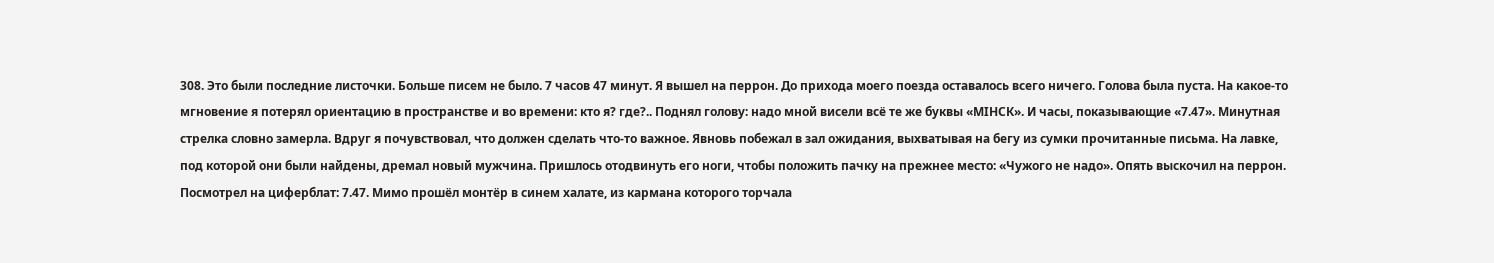308. Это были последние листочки. Больше писем не было. 7 часов 47 минут. Я вышел на перрон. До прихода моего поезда оставалось всего ничего. Голова была пуста. На какое-то мгновение я потерял ориентацию в пространстве и во времени: кто я? где?.. Поднял голову: надо мной висели всё те же буквы «МIНСК». И часы, показывающие «7.47». Минутная стрелка словно замерла. Вдруг я почувствовал, что должен сделать что-то важное. Явновь побежал в зал ожидания, выхватывая на бегу из сумки прочитанные письма. На лавке, под которой они были найдены, дремал новый мужчина. Пришлось отодвинуть его ноги, чтобы положить пачку на прежнее место: «Чужого не надо». Опять выскочил на перрон. Посмотрел на циферблат: 7.47. Мимо прошёл монтёр в синем халате, из кармана которого торчала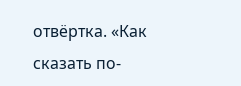отвёртка. «Как сказать по-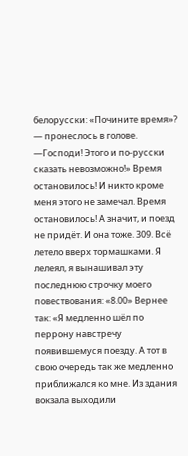белорусски: «Почините время»? — пронеслось в голове. —Господи! Этого и по-русски сказать невозможно!» Время остановилось! И никто кроме меня этого не замечал. Время остановилось! А значит, и поезд не придёт. И она тоже. 309. Всё летело вверх тормашками. Я лелеял, я вынашивал эту последнюю строчку моего повествования: «8.00» Вернее так: «Я медленно шёл по перрону навстречу появившемуся поезду. А тот в свою очередь так же медленно приближался ко мне. Из здания вокзала выходили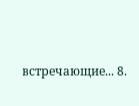встречающие... 8.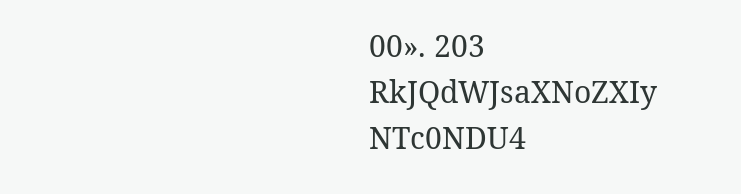00». 203
RkJQdWJsaXNoZXIy NTc0NDU4